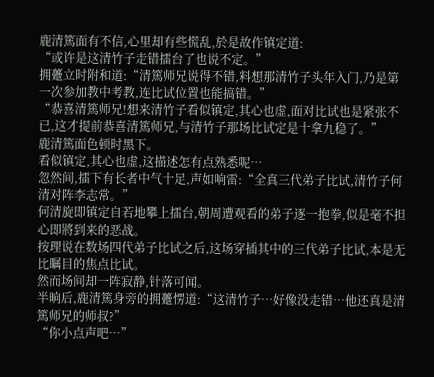鹿清篤面有不信,心里却有些慌乱,於是故作镇定道:
“或许是这清竹子走错擂台了也说不定。”
拥躉立时附和道:“清篤师兄说得不错,料想那清竹子头年入门,乃是第一次参加教中考教,连比试位置也能搞错。”
“恭喜清篤师兄!想来清竹子看似镇定,其心也虚,面对比试也是紧张不已,这才提前恭喜清篤师兄,与清竹子那场比试定是十拿九稳了。”
鹿清篤面色顿时黑下。
看似镇定,其心也虚,这描述怎有点熟悉呢…
忽然间,擂下有长者中气十足,声如响雷:“全真三代弟子比试,清竹子何清对阵李志常。”
何清旋即镇定自若地攀上擂台,朝周遭观看的弟子逐一抱拳,似是毫不担心即將到来的恶战。
按理说在数场四代弟子比试之后,这场穿插其中的三代弟子比试,本是无比瞩目的焦点比试。
然而场间却一阵寂静,针落可闻。
半晌后,鹿清篤身旁的拥躉愣道:“这清竹子…好像没走错…他还真是清篤师兄的师叔?”
“你小点声吧…”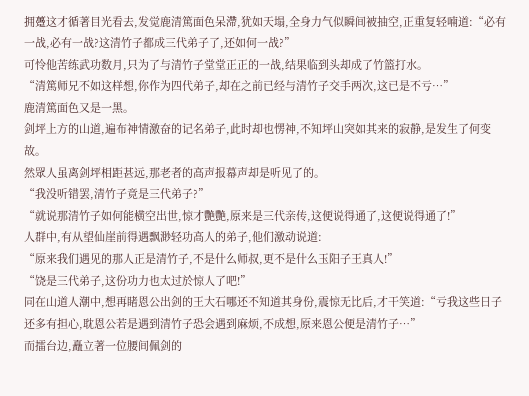拥躉这才循著目光看去,发觉鹿清篤面色呆滯,犹如天塌,全身力气似瞬间被抽空,正重复轻喃道:“必有一战,必有一战?这清竹子都成三代弟子了,还如何一战?”
可怜他苦练武功数月,只为了与清竹子堂堂正正的一战,结果临到头却成了竹篮打水。
“清篤师兄不如这样想,你作为四代弟子,却在之前已经与清竹子交手两次,这已是不亏…”
鹿清篤面色又是一黑。
剑坪上方的山道,遍布神情激奋的记名弟子,此时却也愣神,不知坪山突如其来的寂静,是发生了何变故。
然眾人虽离剑坪相距甚远,那老者的高声报幕声却是听见了的。
“我没听错罢,清竹子竟是三代弟子?”
“就说那清竹子如何能横空出世,惊才艷艷,原来是三代亲传,这便说得通了,这便说得通了!”
人群中,有从望仙崖前得遇飘渺轻功高人的弟子,他们激动说道:
“原来我们遇见的那人正是清竹子,不是什么师叔,更不是什么玉阳子王真人!”
“饶是三代弟子,这份功力也太过於惊人了吧!”
同在山道人潮中,想再睹恩公出剑的王大石哪还不知道其身份,震惊无比后,才干笑道:“亏我这些日子还多有担心,耽恩公若是遇到清竹子恐会遇到麻烦,不成想,原来恩公便是清竹子…”
而擂台边,矗立著一位腰间佩剑的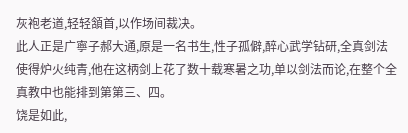灰袍老道,轻轻頷首,以作场间裁决。
此人正是广寧子郝大通,原是一名书生,性子孤僻,醉心武学钻研,全真剑法使得炉火纯青,他在这柄剑上花了数十载寒暑之功,单以剑法而论,在整个全真教中也能排到第第三、四。
饶是如此,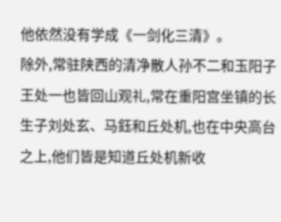他依然没有学成《一剑化三清》。
除外,常驻陕西的清净散人孙不二和玉阳子王处一也皆回山观礼,常在重阳宫坐镇的长生子刘处玄、马鈺和丘处机,也在中央高台之上,他们皆是知道丘处机新收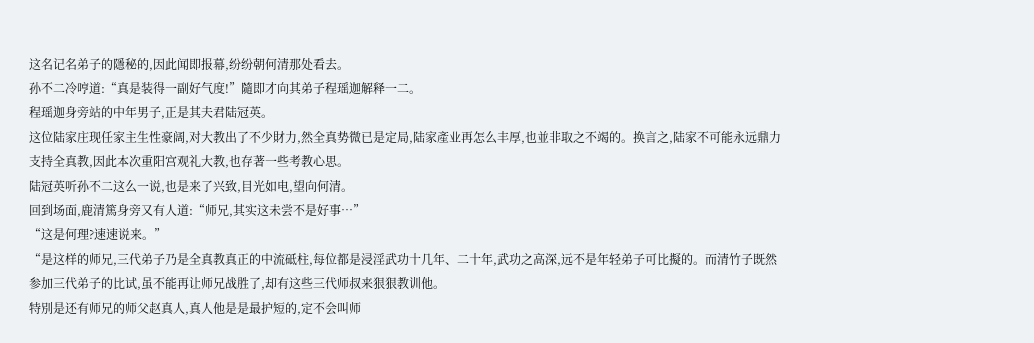这名记名弟子的隱秘的,因此闻即报幕,纷纷朝何清那处看去。
孙不二冷哼道:“真是装得一副好气度!”隨即才向其弟子程瑶迦解释一二。
程瑶迦身旁站的中年男子,正是其夫君陆冠英。
这位陆家庄现任家主生性豪阔,对大教出了不少財力,然全真势微已是定局,陆家產业再怎么丰厚,也並非取之不竭的。换言之,陆家不可能永远鼎力支持全真教,因此本次重阳宫观礼大教,也存著一些考教心思。
陆冠英听孙不二这么一说,也是来了兴致,目光如电,望向何清。
回到场面,鹿清篤身旁又有人道:“师兄,其实这未尝不是好事…”
“这是何理?速速说来。”
“是这样的师兄,三代弟子乃是全真教真正的中流砥柱,每位都是浸淫武功十几年、二十年,武功之高深,远不是年轻弟子可比擬的。而清竹子既然参加三代弟子的比试,虽不能再让师兄战胜了,却有这些三代师叔来狠狠教训他。
特別是还有师兄的师父赵真人,真人他是是最护短的,定不会叫师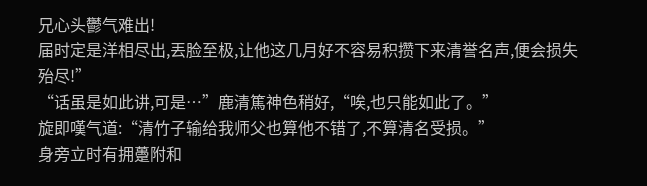兄心头鬱气难出!
届时定是洋相尽出,丟脸至极,让他这几月好不容易积攒下来清誉名声,便会损失殆尽!”
“话虽是如此讲,可是…”鹿清篤神色稍好,“唉,也只能如此了。”
旋即嘆气道:“清竹子输给我师父也算他不错了,不算清名受损。”
身旁立时有拥躉附和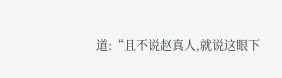道:“且不说赵真人,就说这眼下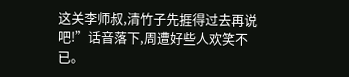这关李师叔,清竹子先捱得过去再说吧!”话音落下,周遭好些人欢笑不已。